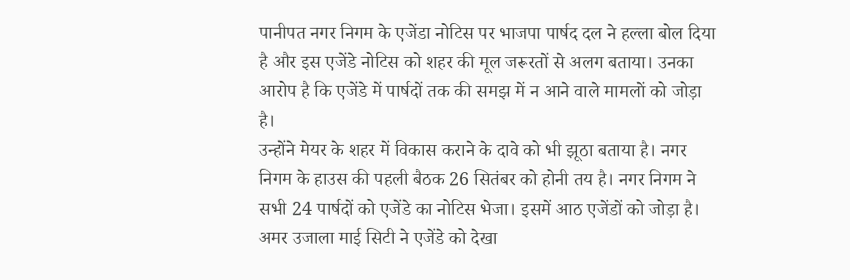पानीपत नगर निगम के एजेंडा नोटिस पर भाजपा पार्षद दल ने हल्ला बोल दिया है और इस एजेंडे नोटिस को शहर की मूल जरूरतों से अलग बताया। उनका आरोप है कि एजेंडे में पार्षदों तक की समझ में न आने वाले मामलों को जोड़ा है।
उन्होंने मेयर के शहर में विकास कराने के दावे को भी झूठा बताया है। नगर निगम के हाउस की पहली बैठक 26 सितंबर को होनी तय है। नगर निगम ने सभी 24 पार्षदों को एजेंडे का नोटिस भेजा। इसमें आठ एजेंडों को जोड़ा है। अमर उजाला माई सिटी ने एजेंडे को देखा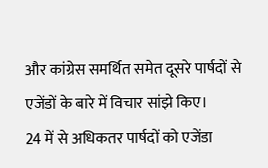और कांग्रेस समर्थित समेत दूसरे पार्षदों से एजेंडों के बारे में विचार सांझे किए।
24 में से अधिकतर पार्षदों को एजेंडा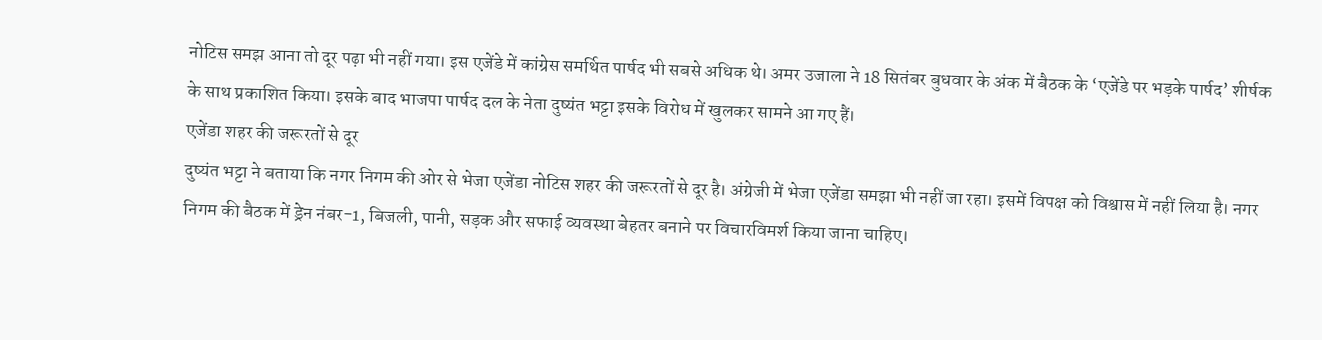नोटिस समझ आना तो दूर पढ़ा भी नहीं गया। इस एजेंडे में कांग्रेस समर्थित पार्षद भी सबसे अधिक थे। अमर उजाला ने 18 सितंबर बुधवार के अंक में बैठक के ‘एजेंडे पर भड़के पार्षद’ शीर्षक के साथ प्रकाशित किया। इसके बाद भाजपा पार्षद दल के नेता दुष्यंत भट्टा इसके विरोध में खुलकर सामने आ गए हैं।
एजेंडा शहर की जरूरतों से दूर
दुष्यंत भट्टा ने बताया कि नगर निगम की ओर से भेजा एजेंडा नोटिस शहर की जरूरतों से दूर है। अंग्रेजी में भेजा एजेंडा समझा भी नहीं जा रहा। इसमें विपक्ष को विश्वास में नहीं लिया है। नगर निगम की बैठक में ड्रेन नंबर-1, बिजली, पानी, सड़क और सफाई व्यवस्था बेहतर बनाने पर विचारविमर्श किया जाना चाहिए।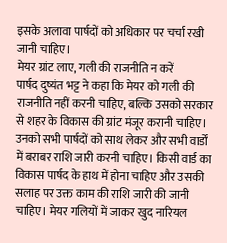इसके अलावा पार्षदों को अधिकार पर चर्चा रखी जानी चाहिए।
मेयर ग्रांट लाए, गली की राजनीति न करें
पार्षद दुष्यंत भट्ट ने कहा कि मेयर को गली की राजनीति नहीं करनी चाहिए, बल्कि उसको सरकार से शहर के विकास की ग्रांट मंजूर करानी चाहिए। उनको सभी पार्षदों को साथ लेकर और सभी वार्डों में बराबर राशि जारी करनी चाहिए। किसी वार्ड का विकास पार्षद के हाथ में होना चाहिए और उसकी सलाह पर उक्त काम की राशि जारी की जानी चाहिए। मेयर गलियों में जाकर खुद नारियल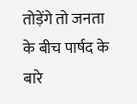तोड़ेंगे तो जनता के बीच पार्षद के बारे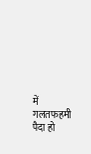में गलतफहमी पैदा हो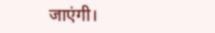जाएंगी।